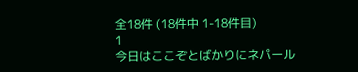全18件 (18件中 1-18件目)
1
今日はここぞとばかりにネパール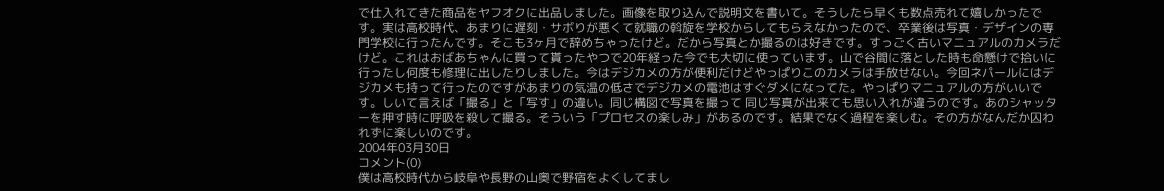で仕入れてきた商品をヤフオクに出品しました。画像を取り込んで説明文を書いて。そうしたら早くも数点売れて嬉しかったです。実は高校時代、あまりに遅刻・サボりが悪くて就職の斡旋を学校からしてもらえなかったので、卒業後は写真・デザインの専門学校に行ったんです。そこも3ヶ月で辞めちゃったけど。だから写真とか撮るのは好きです。すっごく古いマニュアルのカメラだけど。これはおばあちゃんに買って貰ったやつで20年経った今でも大切に使っています。山で谷間に落とした時も命懸けで拾いに行ったし何度も修理に出したりしました。今はデジカメの方が便利だけどやっぱりこのカメラは手放せない。今回ネパールにはデジカメも持って行ったのですがあまりの気温の低さでデジカメの電池はすぐダメになってた。やっぱりマニュアルの方がいいです。しいて言えば「撮る」と「写す」の違い。同じ構図で写真を撮って 同じ写真が出来ても思い入れが違うのです。あのシャッターを押す時に呼吸を殺して撮る。そういう「プロセスの楽しみ」があるのです。結果でなく過程を楽しむ。その方がなんだか囚われずに楽しいのです。
2004年03月30日
コメント(0)
僕は高校時代から岐阜や長野の山奥で野宿をよくしてまし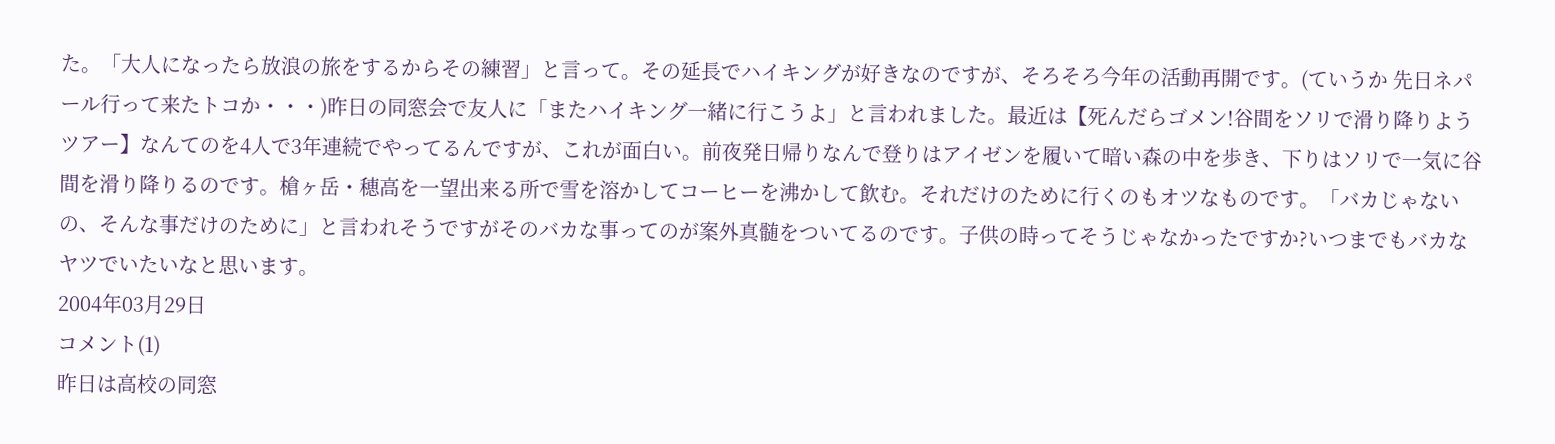た。「大人になったら放浪の旅をするからその練習」と言って。その延長でハイキングが好きなのですが、そろそろ今年の活動再開です。(ていうか 先日ネパール行って来たトコか・・・)昨日の同窓会で友人に「またハイキング一緒に行こうよ」と言われました。最近は【死んだらゴメン!谷間をソリで滑り降りようツアー】なんてのを4人で3年連続でやってるんですが、これが面白い。前夜発日帰りなんで登りはアイゼンを履いて暗い森の中を歩き、下りはソリで一気に谷間を滑り降りるのです。槍ヶ岳・穂高を一望出来る所で雪を溶かしてコーヒーを沸かして飲む。それだけのために行くのもオツなものです。「バカじゃないの、そんな事だけのために」と言われそうですがそのバカな事ってのが案外真髄をついてるのです。子供の時ってそうじゃなかったですか?いつまでもバカなヤツでいたいなと思います。
2004年03月29日
コメント(1)
昨日は高校の同窓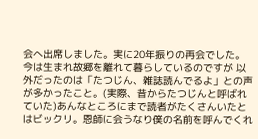会へ出席しました。実に20年振りの再会でした。今は生まれ故郷を離れて暮らしているのですが 以外だったのは「たつじん、雑誌読んでるよ」との声が多かったこと。(実際、昔からたつじんと呼ばれていた)あんなところにまで読者がたくさんいたとはビックリ。恩師に会うなり僕の名前を呼んでくれ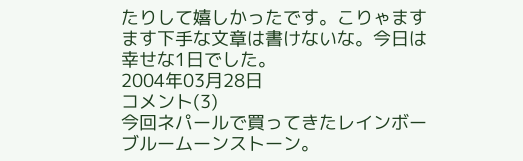たりして嬉しかったです。こりゃますます下手な文章は書けないな。今日は幸せな1日でした。
2004年03月28日
コメント(3)
今回ネパールで買ってきたレインボーブルームーンストーン。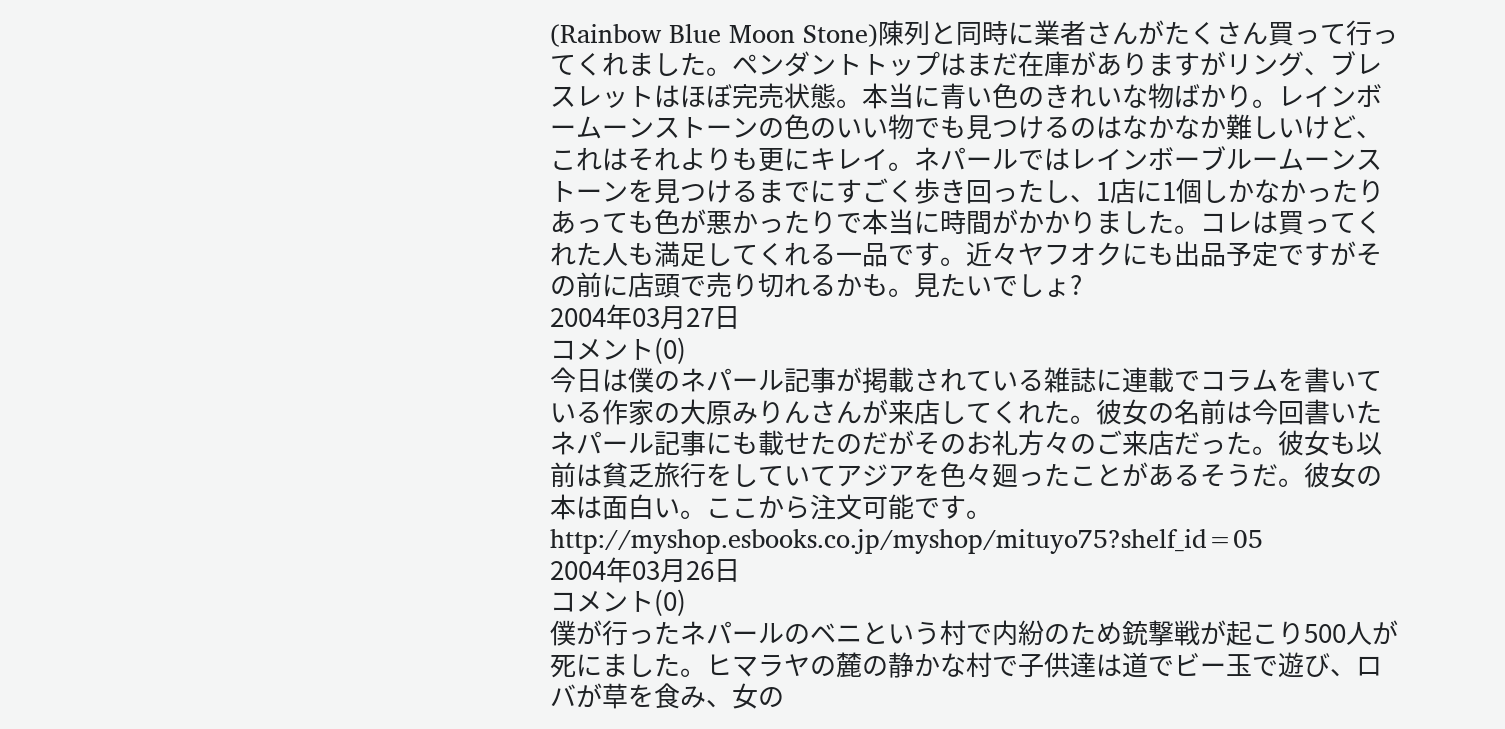(Rainbow Blue Moon Stone)陳列と同時に業者さんがたくさん買って行ってくれました。ペンダントトップはまだ在庫がありますがリング、ブレスレットはほぼ完売状態。本当に青い色のきれいな物ばかり。レインボームーンストーンの色のいい物でも見つけるのはなかなか難しいけど、これはそれよりも更にキレイ。ネパールではレインボーブルームーンストーンを見つけるまでにすごく歩き回ったし、1店に1個しかなかったりあっても色が悪かったりで本当に時間がかかりました。コレは買ってくれた人も満足してくれる一品です。近々ヤフオクにも出品予定ですがその前に店頭で売り切れるかも。見たいでしょ?
2004年03月27日
コメント(0)
今日は僕のネパール記事が掲載されている雑誌に連載でコラムを書いている作家の大原みりんさんが来店してくれた。彼女の名前は今回書いたネパール記事にも載せたのだがそのお礼方々のご来店だった。彼女も以前は貧乏旅行をしていてアジアを色々廻ったことがあるそうだ。彼女の本は面白い。ここから注文可能です。http://myshop.esbooks.co.jp/myshop/mituyo75?shelf_id=05
2004年03月26日
コメント(0)
僕が行ったネパールのベニという村で内紛のため銃撃戦が起こり500人が死にました。ヒマラヤの麓の静かな村で子供達は道でビー玉で遊び、ロバが草を食み、女の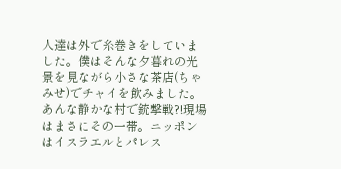人達は外で糸巻きをしていました。僕はそんな夕暮れの光景を見ながら小さな茶店(ちゃみせ)でチャイを飲みました。あんな静かな村で銃撃戦?!現場はまさにその一帯。ニッポンはイスラエルとパレス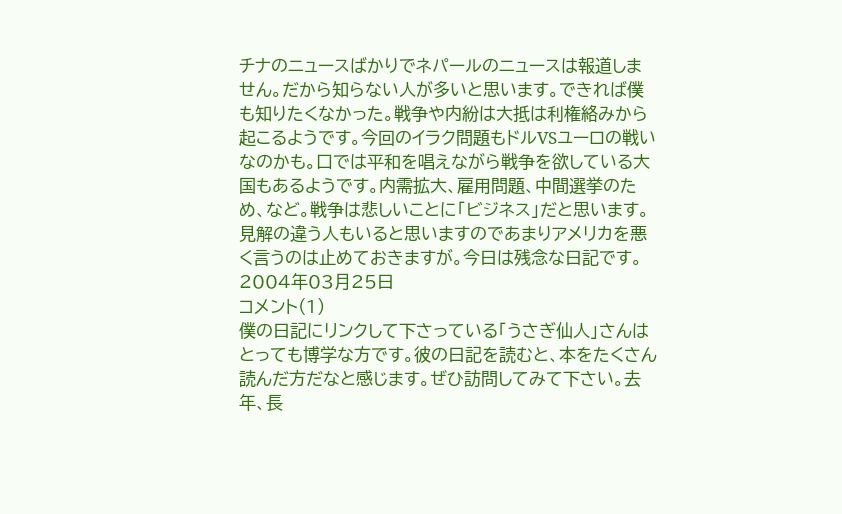チナのニュースばかりでネパールのニュースは報道しません。だから知らない人が多いと思います。できれば僕も知りたくなかった。戦争や内紛は大抵は利権絡みから起こるようです。今回のイラク問題もドルVSユーロの戦いなのかも。口では平和を唱えながら戦争を欲している大国もあるようです。内需拡大、雇用問題、中間選挙のため、など。戦争は悲しいことに「ビジネス」だと思います。見解の違う人もいると思いますのであまりアメリカを悪く言うのは止めておきますが。今日は残念な日記です。
2004年03月25日
コメント(1)
僕の日記にリンクして下さっている「うさぎ仙人」さんはとっても博学な方です。彼の日記を読むと、本をたくさん読んだ方だなと感じます。ぜひ訪問してみて下さい。去年、長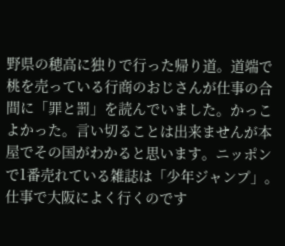野県の穂高に独りで行った帰り道。道端で桃を売っている行商のおじさんが仕事の合間に「罪と罰」を読んでいました。かっこよかった。言い切ることは出来ませんが本屋でその国がわかると思います。ニッポンで1番売れている雑誌は「少年ジャンプ」。仕事で大阪によく行くのです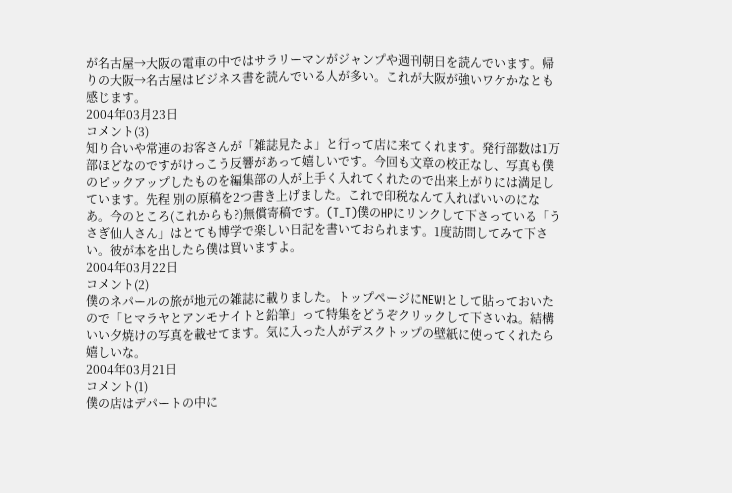が名古屋→大阪の電車の中ではサラリーマンがジャンプや週刊朝日を読んでいます。帰りの大阪→名古屋はビジネス書を読んでいる人が多い。これが大阪が強いワケかなとも感じます。
2004年03月23日
コメント(3)
知り合いや常連のお客さんが「雑誌見たよ」と行って店に来てくれます。発行部数は1万部ほどなのですがけっこう反響があって嬉しいです。今回も文章の校正なし、写真も僕のピックアップしたものを編集部の人が上手く入れてくれたので出来上がりには満足しています。先程 別の原稿を2つ書き上げました。これで印税なんて入ればいいのになあ。今のところ(これからも?)無償寄稿です。(T_T)僕のHPにリンクして下さっている「うさぎ仙人さん」はとても博学で楽しい日記を書いておられます。1度訪問してみて下さい。彼が本を出したら僕は買いますよ。
2004年03月22日
コメント(2)
僕のネパールの旅が地元の雑誌に載りました。トップページにNEW!として貼っておいたので「ヒマラヤとアンモナイトと鉛筆」って特集をどうぞクリックして下さいね。結構いい夕焼けの写真を載せてます。気に入った人がデスクトップの壁紙に使ってくれたら嬉しいな。
2004年03月21日
コメント(1)
僕の店はデパートの中に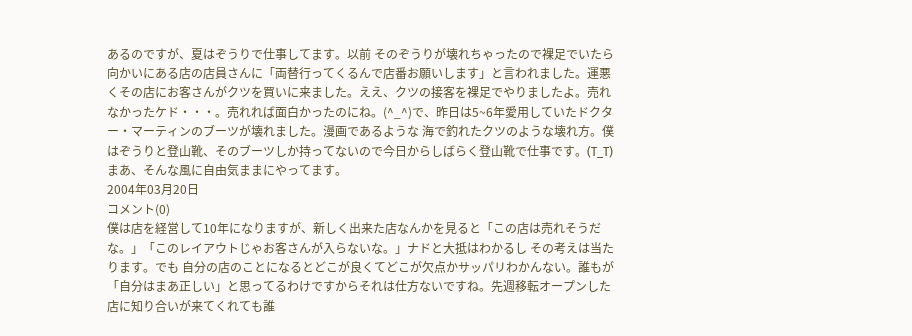あるのですが、夏はぞうりで仕事してます。以前 そのぞうりが壊れちゃったので裸足でいたら向かいにある店の店員さんに「両替行ってくるんで店番お願いします」と言われました。運悪くその店にお客さんがクツを買いに来ました。ええ、クツの接客を裸足でやりましたよ。売れなかったケド・・・。売れれば面白かったのにね。(^_^)で、昨日は5~6年愛用していたドクター・マーティンのブーツが壊れました。漫画であるような 海で釣れたクツのような壊れ方。僕はぞうりと登山靴、そのブーツしか持ってないので今日からしばらく登山靴で仕事です。(T_T)まあ、そんな風に自由気ままにやってます。
2004年03月20日
コメント(0)
僕は店を経営して10年になりますが、新しく出来た店なんかを見ると「この店は売れそうだな。」「このレイアウトじゃお客さんが入らないな。」ナドと大抵はわかるし その考えは当たります。でも 自分の店のことになるとどこが良くてどこが欠点かサッパリわかんない。誰もが「自分はまあ正しい」と思ってるわけですからそれは仕方ないですね。先週移転オープンした店に知り合いが来てくれても誰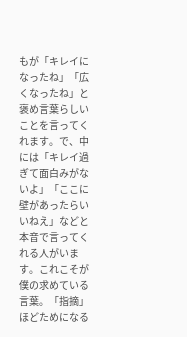もが「キレイになったね」「広くなったね」と褒め言葉らしいことを言ってくれます。で、中には「キレイ過ぎて面白みがないよ」「ここに壁があったらいいねえ」などと本音で言ってくれる人がいます。これこそが僕の求めている言葉。「指摘」ほどためになる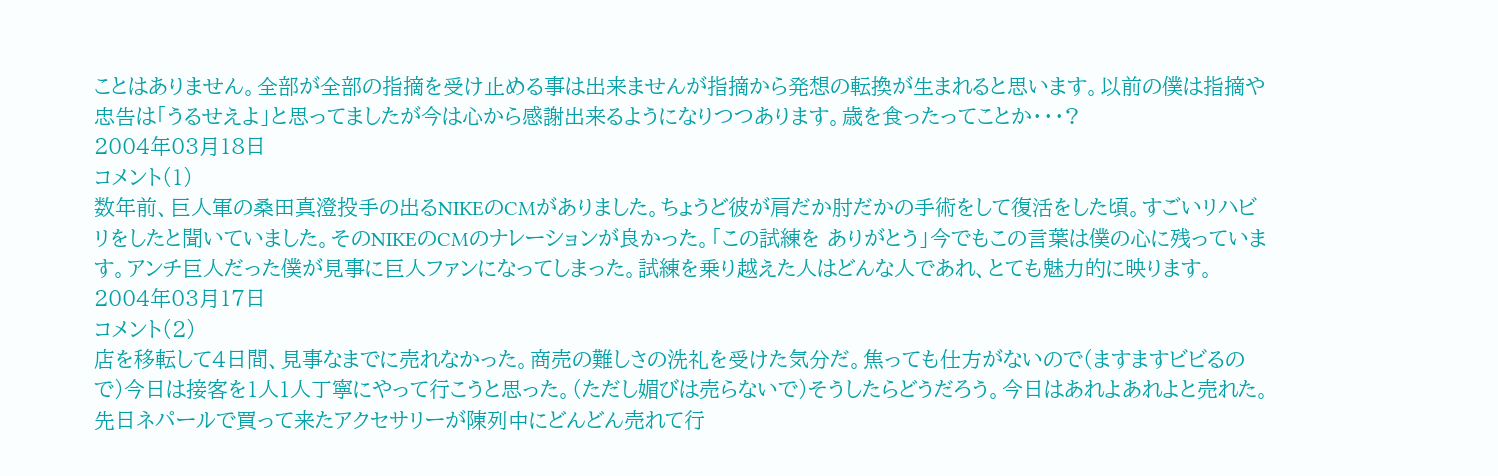ことはありません。全部が全部の指摘を受け止める事は出来ませんが指摘から発想の転換が生まれると思います。以前の僕は指摘や忠告は「うるせえよ」と思ってましたが今は心から感謝出来るようになりつつあります。歳を食ったってことか・・・?
2004年03月18日
コメント(1)
数年前、巨人軍の桑田真澄投手の出るNIKEのCMがありました。ちょうど彼が肩だか肘だかの手術をして復活をした頃。すごいリハビリをしたと聞いていました。そのNIKEのCMのナレーションが良かった。「この試練を ありがとう」今でもこの言葉は僕の心に残っています。アンチ巨人だった僕が見事に巨人ファンになってしまった。試練を乗り越えた人はどんな人であれ、とても魅力的に映ります。
2004年03月17日
コメント(2)
店を移転して4日間、見事なまでに売れなかった。商売の難しさの洗礼を受けた気分だ。焦っても仕方がないので(ますますビビるので)今日は接客を1人1人丁寧にやって行こうと思った。(ただし媚びは売らないで)そうしたらどうだろう。今日はあれよあれよと売れた。先日ネパールで買って来たアクセサリーが陳列中にどんどん売れて行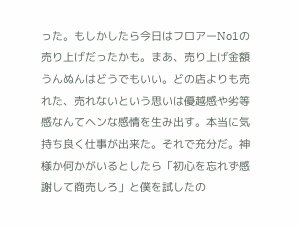った。もしかしたら今日はフロアーNo1の売り上げだったかも。まあ、売り上げ金額うんぬんはどうでもいい。どの店よりも売れた、売れないという思いは優越感や劣等感なんてヘンな感情を生み出す。本当に気持ち良く仕事が出来た。それで充分だ。神様か何かがいるとしたら「初心を忘れず感謝して商売しろ」と僕を試したの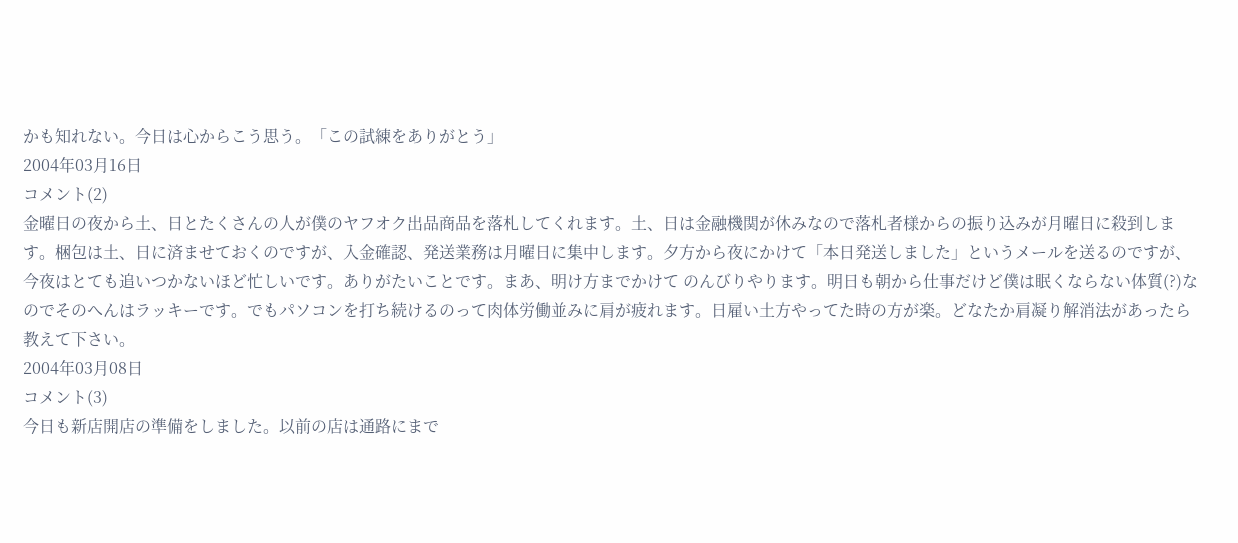かも知れない。今日は心からこう思う。「この試練をありがとう」
2004年03月16日
コメント(2)
金曜日の夜から土、日とたくさんの人が僕のヤフオク出品商品を落札してくれます。土、日は金融機関が休みなので落札者様からの振り込みが月曜日に殺到します。梱包は土、日に済ませておくのですが、入金確認、発送業務は月曜日に集中します。夕方から夜にかけて「本日発送しました」というメールを送るのですが、今夜はとても追いつかないほど忙しいです。ありがたいことです。まあ、明け方までかけて のんびりやります。明日も朝から仕事だけど僕は眠くならない体質(?)なのでそのへんはラッキーです。でもパソコンを打ち続けるのって肉体労働並みに肩が疲れます。日雇い土方やってた時の方が楽。どなたか肩凝り解消法があったら教えて下さい。
2004年03月08日
コメント(3)
今日も新店開店の準備をしました。以前の店は通路にまで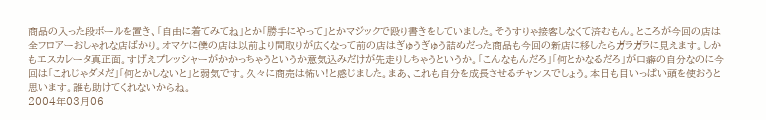商品の入った段ボールを置き、「自由に着てみてね」とか「勝手にやって」とかマジックで殴り書きをしていました。そうすりゃ接客しなくて済むもん。ところが今回の店は全フロアーおしゃれな店ばかり。オマケに僕の店は以前より間取りが広くなって前の店はぎゅうぎゅう詰めだった商品も今回の新店に移したらガラガラに見えます。しかもエスカレータ真正面。すげえプレッシャーがかかっちゃうというか意気込みだけが先走りしちゃうというか。「こんなもんだろ」「何とかなるだろ」が口癖の自分なのに今回は「これじゃダメだ」「何とかしないと」と弱気です。久々に商売は怖い!と感じました。まあ、これも自分を成長させるチャンスでしょう。本日も目いっぱい頭を使おうと思います。誰も助けてくれないからね。
2004年03月06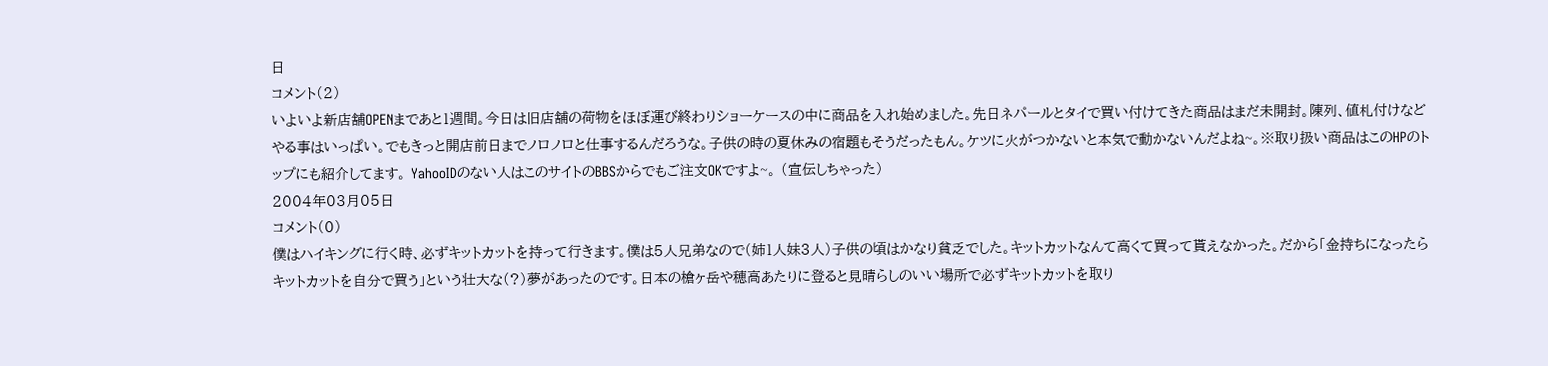日
コメント(2)
いよいよ新店舗OPENまであと1週間。今日は旧店舗の荷物をほぼ運び終わりショーケースの中に商品を入れ始めました。先日ネパールとタイで買い付けてきた商品はまだ未開封。陳列、値札付けなどやる事はいっぱい。でもきっと開店前日までノロノロと仕事するんだろうな。子供の時の夏休みの宿題もそうだったもん。ケツに火がつかないと本気で動かないんだよね~。※取り扱い商品はこのHPのトップにも紹介してます。 YahooIDのない人はこのサイトのBBSからでもご注文OKですよ~。 (宣伝しちゃった)
2004年03月05日
コメント(0)
僕はハイキングに行く時、必ずキットカットを持って行きます。僕は5人兄弟なので(姉1人妹3人)子供の頃はかなり貧乏でした。キットカットなんて高くて買って貰えなかった。だから「金持ちになったらキットカットを自分で買う」という壮大な(?)夢があったのです。日本の槍ヶ岳や穂高あたりに登ると見晴らしのいい場所で必ずキットカットを取り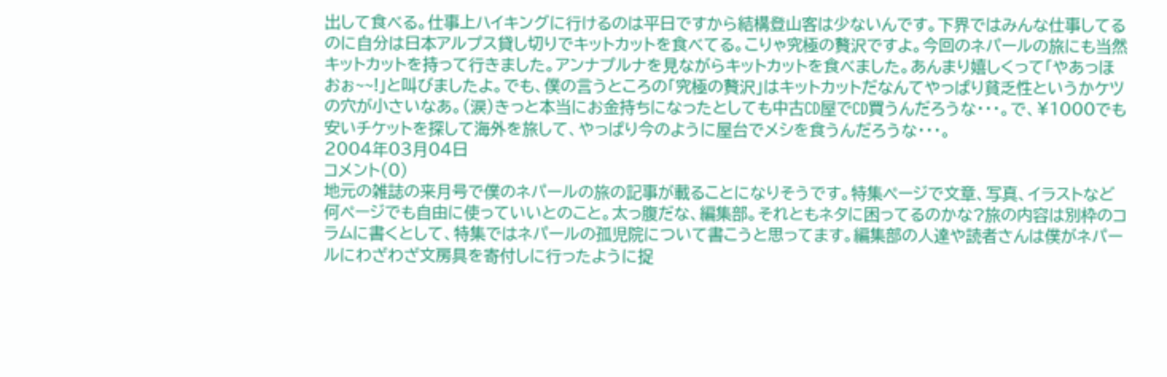出して食べる。仕事上ハイキングに行けるのは平日ですから結構登山客は少ないんです。下界ではみんな仕事してるのに自分は日本アルプス貸し切りでキットカットを食べてる。こりゃ究極の贅沢ですよ。今回のネパールの旅にも当然キットカットを持って行きました。アンナプルナを見ながらキットカットを食べました。あんまり嬉しくって「やあっほおぉ~~!」と叫びましたよ。でも、僕の言うところの「究極の贅沢」はキットカットだなんてやっぱり貧乏性というかケツの穴が小さいなあ。(涙)きっと本当にお金持ちになったとしても中古CD屋でCD買うんだろうな・・・。で、¥1000でも安いチケットを探して海外を旅して、やっぱり今のように屋台でメシを食うんだろうな・・・。
2004年03月04日
コメント(0)
地元の雑誌の来月号で僕のネパールの旅の記事が載ることになりそうです。特集ページで文章、写真、イラストなど何ページでも自由に使っていいとのこと。太っ腹だな、編集部。それともネタに困ってるのかな?旅の内容は別枠のコラムに書くとして、特集ではネパールの孤児院について書こうと思ってます。編集部の人達や読者さんは僕がネパールにわざわざ文房具を寄付しに行ったように捉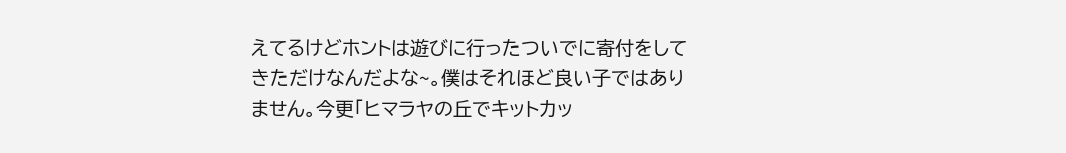えてるけどホントは遊びに行ったついでに寄付をしてきただけなんだよな~。僕はそれほど良い子ではありません。今更「ヒマラヤの丘でキットカッ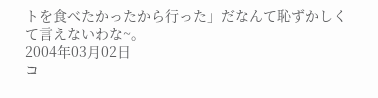トを食べたかったから行った」だなんて恥ずかしくて言えないわな~。
2004年03月02日
コ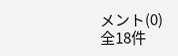メント(0)
全18件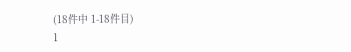(18件中 1-18件目)
1